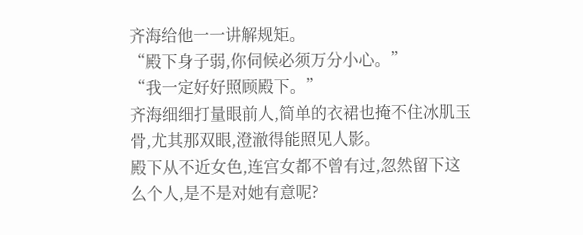齐海给他一一讲解规矩。
“殿下身子弱,你伺候必须万分小心。”
“我一定好好照顾殿下。”
齐海细细打量眼前人,简单的衣裙也掩不住冰肌玉骨,尤其那双眼,澄澈得能照见人影。
殿下从不近女色,连宫女都不曾有过,忽然留下这么个人,是不是对她有意呢?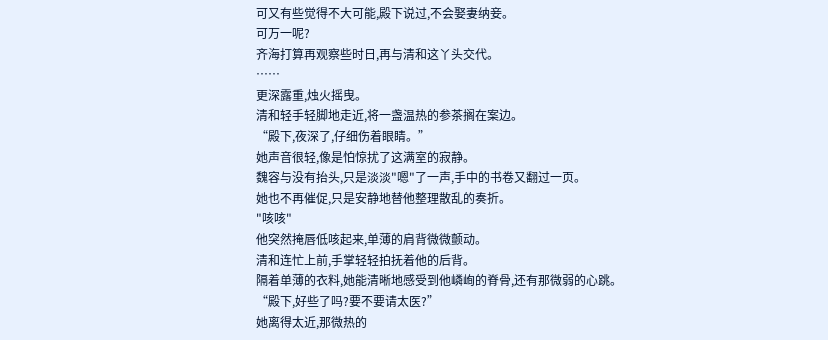可又有些觉得不大可能,殿下说过,不会娶妻纳妾。
可万一呢?
齐海打算再观察些时日,再与清和这丫头交代。
……
更深露重,烛火摇曳。
清和轻手轻脚地走近,将一盏温热的参茶搁在案边。
“殿下,夜深了,仔细伤着眼睛。”
她声音很轻,像是怕惊扰了这满室的寂静。
魏容与没有抬头,只是淡淡"嗯"了一声,手中的书卷又翻过一页。
她也不再催促,只是安静地替他整理散乱的奏折。
"咳咳"
他突然掩唇低咳起来,单薄的肩背微微颤动。
清和连忙上前,手掌轻轻拍抚着他的后背。
隔着单薄的衣料,她能清晰地感受到他嶙峋的脊骨,还有那微弱的心跳。
“殿下,好些了吗?要不要请太医?”
她离得太近,那微热的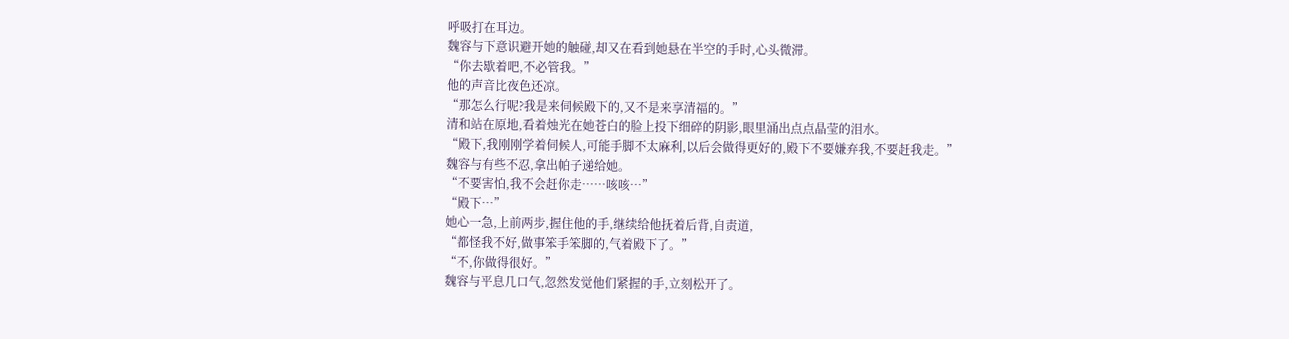呼吸打在耳边。
魏容与下意识避开她的触碰,却又在看到她悬在半空的手时,心头微滞。
“你去歇着吧,不必管我。”
他的声音比夜色还凉。
“那怎么行呢?我是来伺候殿下的,又不是来享清福的。”
清和站在原地,看着烛光在她苍白的脸上投下细碎的阴影,眼里涌出点点晶莹的泪水。
“殿下,我刚刚学着伺候人,可能手脚不太麻利,以后会做得更好的,殿下不要嫌弃我,不要赶我走。”
魏容与有些不忍,拿出帕子递给她。
“不要害怕,我不会赶你走……咳咳…”
“殿下…”
她心一急,上前两步,握住他的手,继续给他抚着后背,自责道,
“都怪我不好,做事笨手笨脚的,气着殿下了。”
“不,你做得很好。”
魏容与平息几口气,忽然发觉他们紧握的手,立刻松开了。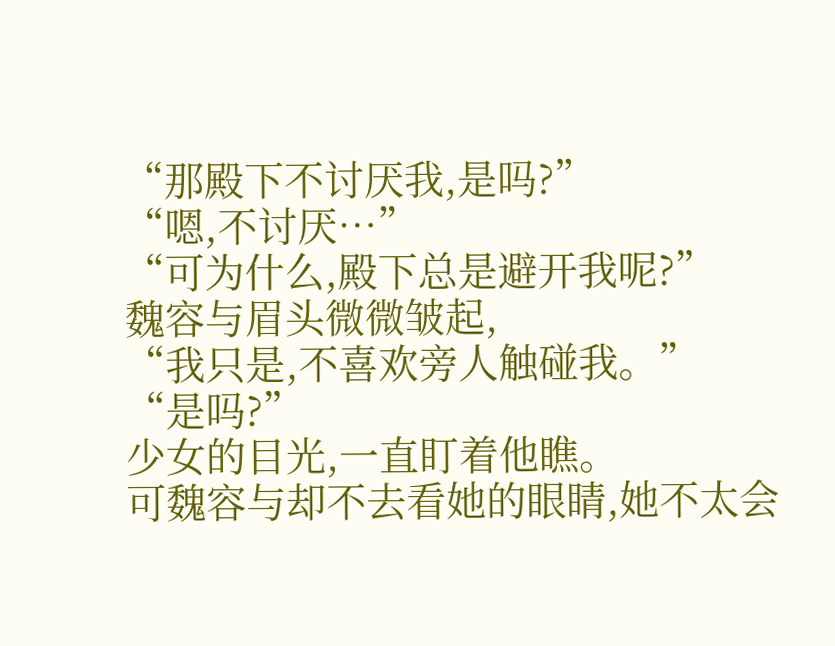“那殿下不讨厌我,是吗?”
“嗯,不讨厌…”
“可为什么,殿下总是避开我呢?”
魏容与眉头微微皱起,
“我只是,不喜欢旁人触碰我。”
“是吗?”
少女的目光,一直盯着他瞧。
可魏容与却不去看她的眼睛,她不太会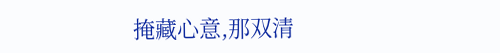掩藏心意,那双清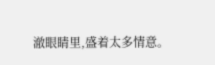澈眼睛里,盛着太多情意。